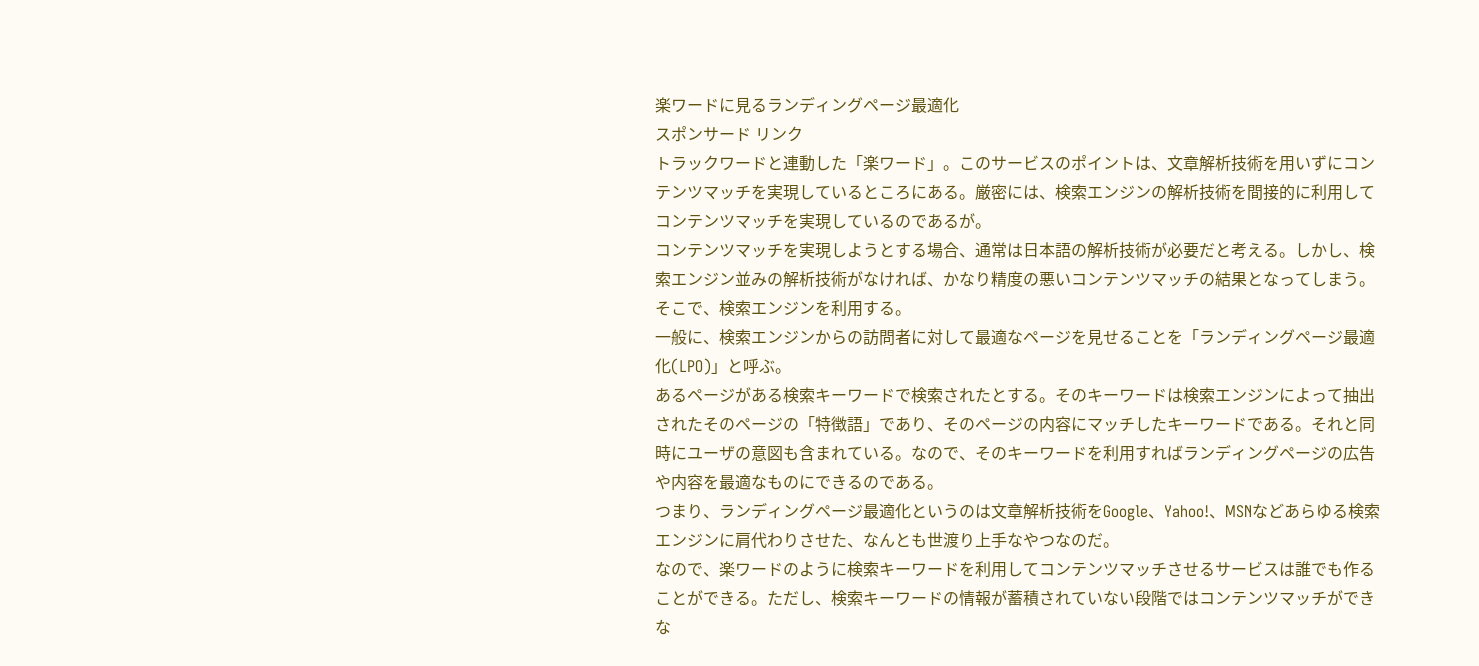楽ワードに見るランディングページ最適化
スポンサード リンク
トラックワードと連動した「楽ワード」。このサービスのポイントは、文章解析技術を用いずにコンテンツマッチを実現しているところにある。厳密には、検索エンジンの解析技術を間接的に利用してコンテンツマッチを実現しているのであるが。
コンテンツマッチを実現しようとする場合、通常は日本語の解析技術が必要だと考える。しかし、検索エンジン並みの解析技術がなければ、かなり精度の悪いコンテンツマッチの結果となってしまう。そこで、検索エンジンを利用する。
一般に、検索エンジンからの訪問者に対して最適なページを見せることを「ランディングページ最適化(LPO)」と呼ぶ。
あるページがある検索キーワードで検索されたとする。そのキーワードは検索エンジンによって抽出されたそのページの「特徴語」であり、そのページの内容にマッチしたキーワードである。それと同時にユーザの意図も含まれている。なので、そのキーワードを利用すればランディングページの広告や内容を最適なものにできるのである。
つまり、ランディングページ最適化というのは文章解析技術をGoogle、Yahoo!、MSNなどあらゆる検索エンジンに肩代わりさせた、なんとも世渡り上手なやつなのだ。
なので、楽ワードのように検索キーワードを利用してコンテンツマッチさせるサービスは誰でも作ることができる。ただし、検索キーワードの情報が蓄積されていない段階ではコンテンツマッチができな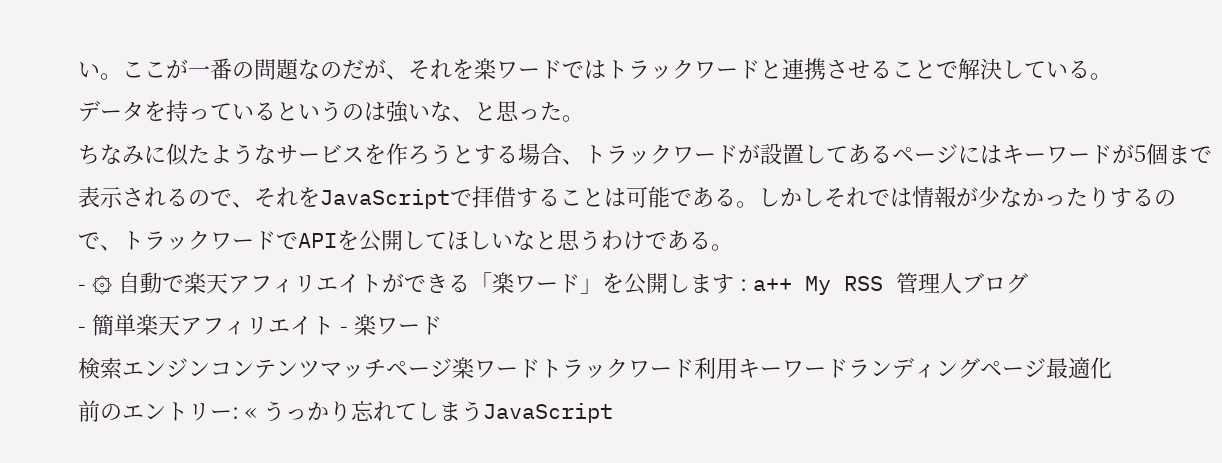い。ここが一番の問題なのだが、それを楽ワードではトラックワードと連携させることで解決している。
データを持っているというのは強いな、と思った。
ちなみに似たようなサービスを作ろうとする場合、トラックワードが設置してあるページにはキーワードが5個まで表示されるので、それをJavaScriptで拝借することは可能である。しかしそれでは情報が少なかったりするので、トラックワードでAPIを公開してほしいなと思うわけである。
- ۞ 自動で楽天アフィリエイトができる「楽ワード」を公開します : a++ My RSS 管理人ブログ
- 簡単楽天アフィリエイト - 楽ワード
検索エンジンコンテンツマッチページ楽ワードトラックワード利用キーワードランディングページ最適化
前のエントリー: « うっかり忘れてしまうJavaScript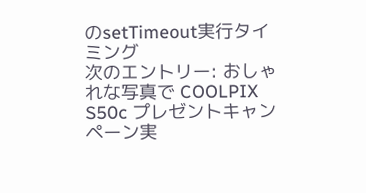のsetTimeout実行タイミング
次のエントリー: おしゃれな写真で COOLPIX S50c プレゼントキャンペーン実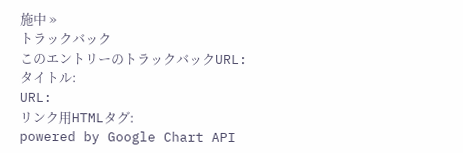施中 »
トラックバック
このエントリーのトラックバックURL:
タイトル:
URL:
リンク用HTMLタグ:
powered by Google Chart API